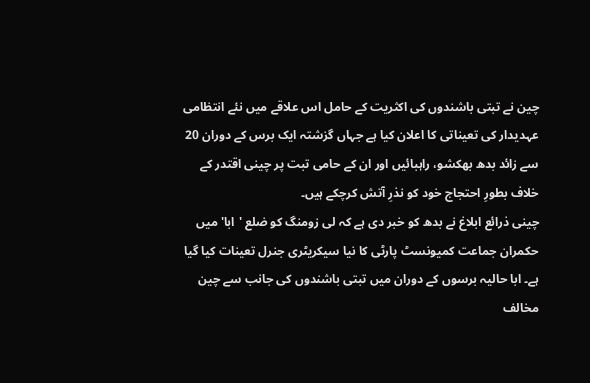چین نے تبتی باشندوں کی اکثریت کے حامل اس علاقے میں نئے انتظامی عہدیدار کی تعیناتی کا اعلان کیا ہے جہاں گزشتہ ایک برس کے دوران 20 سے زائد بدھ بھکشو، راہبائیں اور ان کے حامی تبت پر چینی اقتدر کے خلاف بطورِ احتجاج خود کو نذرِ آتش کرچکے ہیں۔
چینی ذرائع ابلاغ نے بدھ کو خبر دی ہے کہ لی زومنگ کو ضلع 'ابا' میں حکمران جماعت کمیونسٹ پارٹی کا نیا سیکریٹری جنرل تعینات کیا گیا ہے۔ ابا حالیہ برسوں کے دوران میں تبتی باشندوں کی جانب سے چین مخالف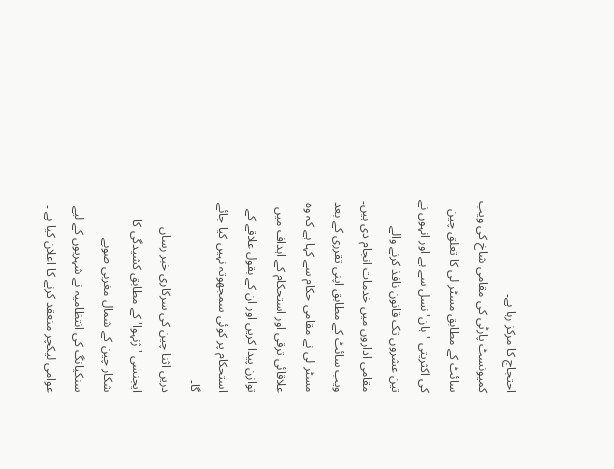احتجاج کا مرکز رہا ہے۔
کمیونسٹ پارٹی کی مقامی شاخ کی ویب سائٹ کے مطابق مسٹر لی کا تعلق چین کی اکثریتی 'ہان' نسل سے ہے اور انہوں نے تین عشروں تک قانون نافذ کرنے والے مقامی اداروں میں خدمات انجام دی ہیں۔
ویب سائٹ کے مطابق اپنی تقرری کے بعد مسٹر لی نے مقامی حکام سے کہا ہے کہ وہ علاقائی ترقی اور استحکام کے اہداف میں توازن پیدا کریں اور ان کے بقول علاقے کے استحکام پر کوئی سمجھوتہ نہیں کیا جائے گا۔
دریں اثنا چین کی سرکاری خبر رساں ایجنسی 'ژنہوا' کے مطابق کشیدگی کا شکار چین کے شمال مغربی صوبے سنکیانگ کی انتظامیہ نے شہریوں کے لیے عوامی لیکچر منعقد کرنے کا اعلان کیا ہے ۔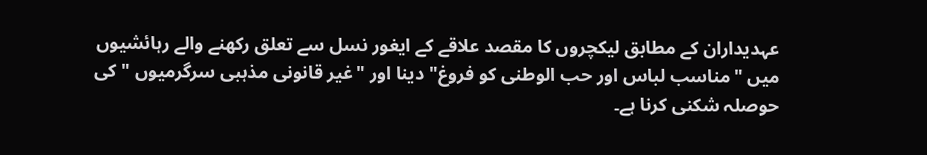عہدیداران کے مطابق لیکچروں کا مقصد علاقے کے ایغور نسل سے تعلق رکھنے والے رہائشیوں میں "مناسب لباس اور حب الوطنی کو فروغ" دینا اور "غیر قانونی مذہبی سرگرمیوں " کی حوصلہ شکنی کرنا ہے۔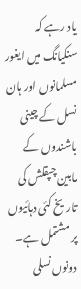یاد رہے کہ سنکیانگ میں ایغور مسلمانوں اور ہان نسل کے چینی باشندوں کے مابین چپقلش کی تاریخ کئی دہائیوں پر مشتمل ہے۔ دونوں نسلی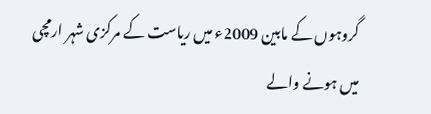گروہوں کے مابین 2009ء میں ریاست کے مرکزی شہر ارمچی میں ہونے والے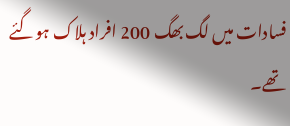فسادات میں لگ بھگ 200 افراد ہلاک ہوگئے تھے۔